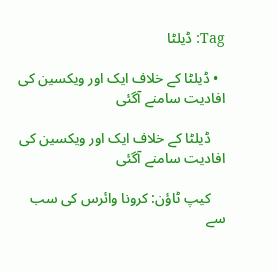Tag: ڈیلٹا

  • ڈیلٹا کے خلاف ایک اور ویکسین کی افادیت سامنے آگئی

    ڈیلٹا کے خلاف ایک اور ویکسین کی افادیت سامنے آگئی

    کیپ ٹاؤن: کرونا وائرس کی سب سے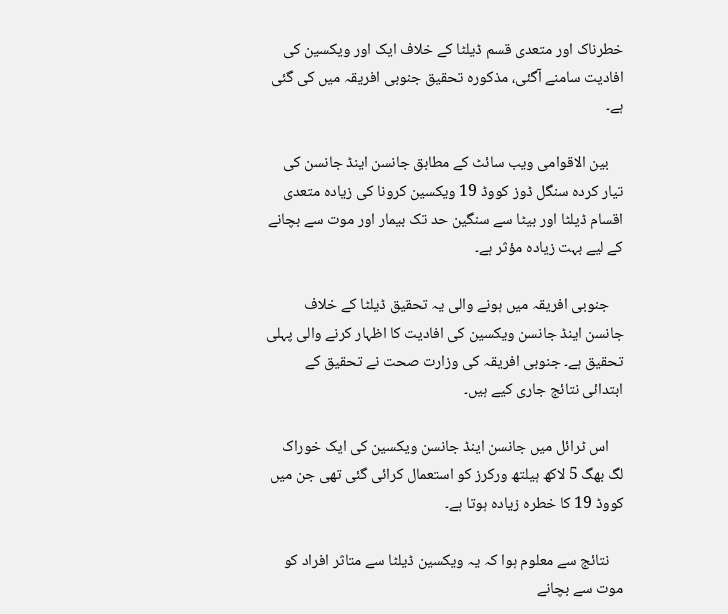خطرناک اور متعدی قسم ڈیلٹا کے خلاف ایک اور ویکسین کی افادیت سامنے آگئی، مذکورہ تحقیق جنوبی افریقہ میں کی گئی ہے۔

    بین الاقوامی ویب سائٹ کے مطابق جانسن اینڈ جانسن کی تیار کردہ سنگل ڈوز کووڈ 19 ویکسین کرونا کی زیادہ متعدی اقسام ڈیلٹا اور بیٹا سے سنگین حد تک بیمار اور موت سے بچانے کے لیے بہت زیادہ مؤثر ہے۔

    جنوبی افریقہ میں ہونے والی یہ تحقیق ڈیلٹا کے خلاف جانسن اینڈ جانسن ویکسین کی افادیت کا اظہار کرنے والی پہلی تحقیق ہے۔ جنوبی افریقہ کی وزارت صحت نے تحقیق کے ابتدائی نتائج جاری کیے ہیں۔

    اس ٹرائل میں جانسن اینڈ جانسن ویکسین کی ایک خوراک لگ بھگ 5 لاکھ ہیلتھ ورکرز کو استعمال کرائی گئی تھی جن میں کووڈ 19 کا خطرہ زیادہ ہوتا ہے۔

    نتائج سے معلوم ہوا کہ یہ ویکسین ڈیلٹا سے متاثر افراد کو موت سے بچانے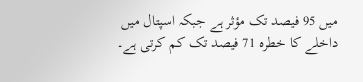میں 95 فیصد تک مؤثر ہے جبکہ اسپتال میں داخلے کا خطرہ 71 فیصد تک کم کرتی ہے۔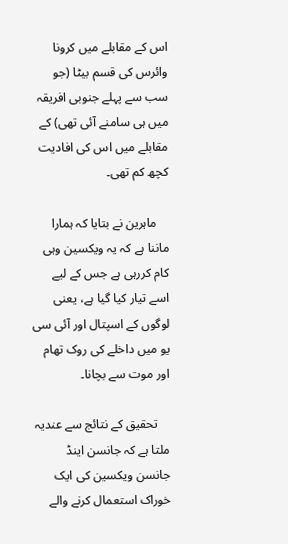اس کے مقابلے میں کرونا وائرس کی قسم بیٹا (جو سب سے پہلے جنوبی افریقہ میں ہی سامنے آئی تھی) کے مقابلے میں اس کی افادیت کچھ کم تھی۔

    ماہرین نے بتایا کہ ہمارا ماننا ہے کہ یہ ویکسین وہی کام کررہی ہے جس کے لیے اسے تیار کیا گیا ہے، یعنی لوگوں کے اسپتال اور آئی سی یو میں داخلے کی روک تھام اور موت سے بچانا۔

    تحقیق کے نتائج سے عندیہ ملتا ہے کہ جانسن اینڈ جانسن ویکسین کی ایک خوراک استعمال کرنے والے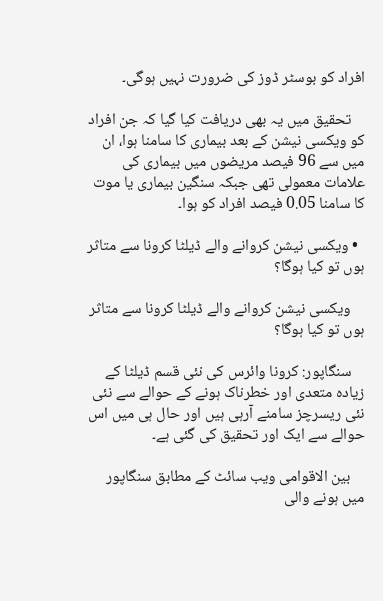افراد کو بوسٹر ڈوز کی ضرورت نہیں ہوگی۔

    تحقیق میں یہ بھی دریافت کیا گیا کہ جن افراد کو ویکسی نیشن کے بعد بیماری کا سامنا ہوا، ان میں سے 96 فیصد مریضوں میں بیماری کی علامات معمولی تھی جبکہ سنگین بیماری یا موت کا سامنا 0.05 فیصد افراد کو ہوا۔

  • ویکسی نیشن کروانے والے ڈیلٹا کرونا سے متاثر ہوں تو کیا ہوگا؟

    ویکسی نیشن کروانے والے ڈیلٹا کرونا سے متاثر ہوں تو کیا ہوگا؟

    سنگاپور: کرونا وائرس کی نئی قسم ڈیلٹا کے زیادہ متعدی اور خطرناک ہونے کے حوالے سے نئی نئی ریسرچز سامنے آرہی ہیں اور حال ہی میں اس حوالے سے ایک اور تحقیق کی گئی ہے۔

    بین الاقوامی ویب سائٹ کے مطابق سنگاپور میں ہونے والی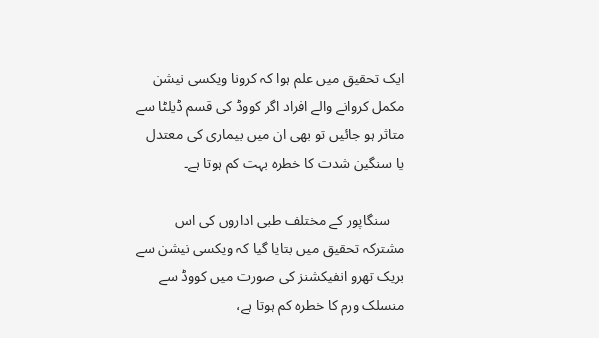ایک تحقیق میں علم ہوا کہ کرونا ویکسی نیشن مکمل کروانے والے افراد اگر کووڈ کی قسم ڈیلٹا سے متاثر ہو جائیں تو بھی ان میں بیماری کی معتدل یا سنگین شدت کا خطرہ بہت کم ہوتا ہے۔

    سنگاپور کے مختلف طبی اداروں کی اس مشترکہ تحقیق میں بتایا گیا کہ ویکسی نیشن سے بریک تھرو انفیکشنز کی صورت میں کووڈ سے منسلک ورم کا خطرہ کم ہوتا ہے،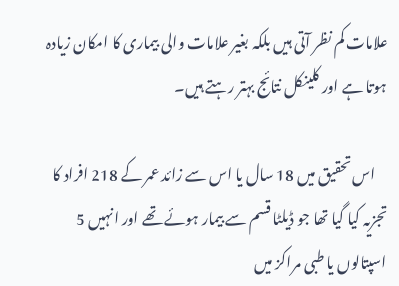علامات کم نظر آتی ہیں بلکہ بغیر علامات والی بیماری کا امکان زیادہ ہوتا ہے اور کلینکل نتائج بہتر رہتے ہیں۔

    اس تحقیق میں 18 سال یا اس سے زائد عمر کے 218 افراد کا تجزیہ کیا گیا تھا جو ڈیلٹا قسم سے بیمار ہوئے تھے اور انہیں 5 اسپتالوں یا طبی مراکز میں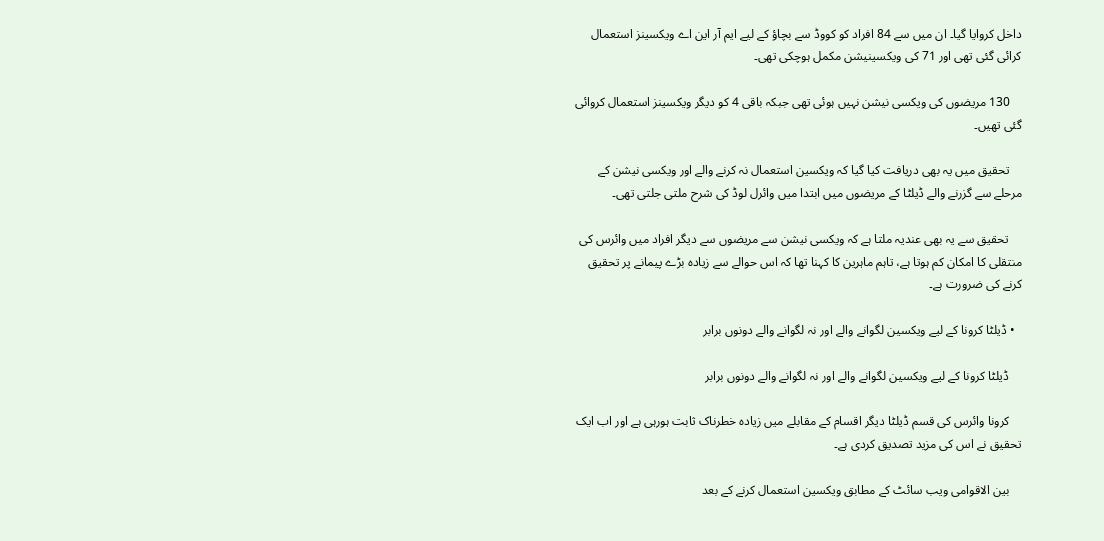داخل کروایا گیا۔ ان میں سے 84 افراد کو کووڈ سے بچاؤ کے لیے ایم آر این اے ویکسینز استعمال کرائی گئی تھی اور 71 کی ویکسینیشن مکمل ہوچکی تھی۔

    130 مریضوں کی ویکسی نیشن نہیں ہوئی تھی جبکہ باقی 4 کو دیگر ویکسینز استعمال کروائی گئی تھیں۔

    تحقیق میں یہ بھی دریافت کیا گیا کہ ویکسین استعمال نہ کرنے والے اور ویکسی نیشن کے مرحلے سے گزرنے والے ڈیلٹا کے مریضوں میں ابتدا میں وائرل لوڈ کی شرح ملتی جلتی تھی۔

    تحقیق سے یہ بھی عندیہ ملتا ہے کہ ویکسی نیشن سے مریضوں سے دیگر افراد میں وائرس کی منتقلی کا امکان کم ہوتا ہے، تاہم ماہرین کا کہنا تھا کہ اس حوالے سے زیادہ بڑے پیمانے پر تحقیق کرنے کی ضرورت ہے۔

  • ڈیلٹا کرونا کے لیے ویکسین لگوانے والے اور نہ لگوانے والے دونوں برابر

    ڈیلٹا کرونا کے لیے ویکسین لگوانے والے اور نہ لگوانے والے دونوں برابر

    کرونا وائرس کی قسم ڈیلٹا دیگر اقسام کے مقابلے میں زیادہ خطرناک ثابت ہورہی ہے اور اب ایک تحقیق نے اس کی مزید تصدیق کردی ہے۔

    بین الاقوامی ویب سائٹ کے مطابق ویکسین استعمال کرنے کے بعد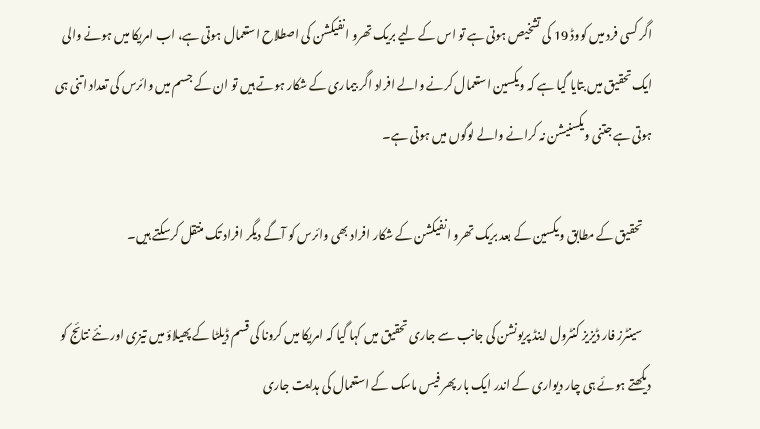اگر کسی فرد میں کووڈ 19 کی تشخیص ہوتی ہے تو اس کے لیے بریک تھرو انفیکشن کی اصطلاح استعمال ہوتی ہے، اب امریکا میں ہونے والی ایک تحقیق میں بتایا گیا ہے کہ ویکسین استعمال کرنے والے افراد اگر بیماری کے شکار ہوتے ہیں تو ان کے جسم میں وائرس کی تعداد اتنی ہی ہوتی ہے جتنی ویکسنیشن نہ کرانے والے لوگوں میں ہوتی ہے۔

    تحقیق کے مطابق ویکسین کے بعد بریک تھرو انفیکشن کے شکار افراد بھی وائرس کو آگے دیگر افراد تک منتقل کرسکتے ہیں۔

    سینٹرز فار ڈیزیز کنٹرول اینڈ پریونشن کی جانب سے جاری تحقیق میں کہا گیا کہ امریکا میں کرونا کی قسم ڈیلٹا کے پھیلاؤ میں تیزی اور نئے نتائج کو دیکھتے ہوئے ہی چار دیواری کے اندر ایک بار پھر فیس ماسک کے استعمال کی ہدایت جاری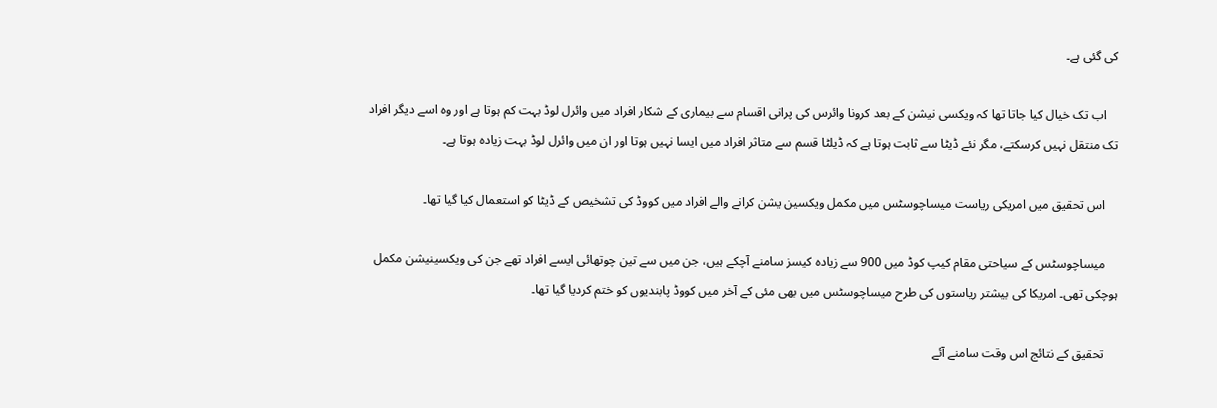کی گئی ہے۔

    اب تک خیال کیا جاتا تھا کہ ویکسی نیشن کے بعد کرونا وائرس کی پرانی اقسام سے بیماری کے شکار افراد میں وائرل لوڈ بہت کم ہوتا ہے اور وہ اسے دیگر افراد تک منتقل نہیں کرسکتے، مگر نئے ڈیٹا سے ثابت ہوتا ہے کہ ڈیلٹا قسم سے متاثر افراد میں ایسا نہیں ہوتا اور ان میں وائرل لوڈ بہت زیادہ ہوتا ہے۔

    اس تحقیق میں امریکی ریاست میساچوسٹس میں مکمل ویکسین یشن کرانے والے افراد میں کووڈ کی تشخیص کے ڈیٹا کو استعمال کیا گیا تھا۔

    میساچوسٹس کے سیاحتی مقام کیپ کوڈ میں 900 سے زیادہ کیسز سامنے آچکے ہیں، جن میں سے تین چوتھائی ایسے افراد تھے جن کی ویکسینیشن مکمل ہوچکی تھی۔ امریکا کی بیشتر ریاستوں کی طرح میساچوسٹس میں بھی مئی کے آخر میں کووڈ پابندیوں کو ختم کردیا گیا تھا۔

    تحقیق کے نتائج اس وقت سامنے آئے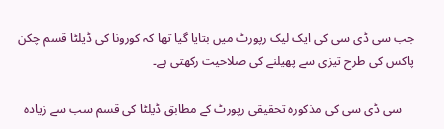جب سی ڈی سی کی ایک لیک رپورٹ میں بتایا گیا تھا کہ کورونا کی ڈیلٹا قسم چکن پاکس کی طرح تیزی سے پھیلنے کی صلاحیت رکھتی ہے۔

    سی ڈی سی کی مذکورہ تحقیقی رپورٹ کے مطابق ڈیلٹا کی قسم سب سے زیادہ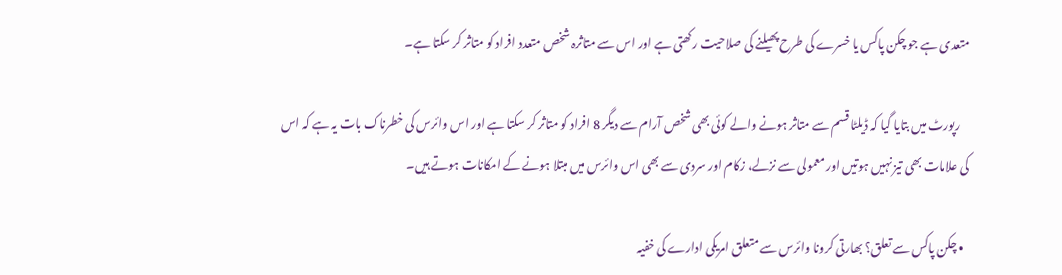متعدی ہے جو چکن پاکس یا خسرے کی طرح پھیلنے کی صلاحیت رکھتی ہے اور اس سے متاثرہ شخص متعدد افراد کو متاثر کر سکتا ہے۔

    رپورٹ میں بتایا گیا کہ ڈیلٹا قسم سے متاثر ہونے والے کوئی بھی شخص آرام سے دیگر 8 افراد کو متاثر کر سکتا ہے اور اس وائرس کی خطرناک بات یہ ہے کہ اس کی علامات بھی تیز نہیں ہوتیں اور معمولی سے نزلے، زکام اور سردی سے بھی اس وائرس میں مبتلا ہونے کے امکانات ہوتے ہیں۔

  • چکن پاکس سے تعلق؟ بھارتی کرونا وائرس سے متعلق امریکی ادارے کی خفیہ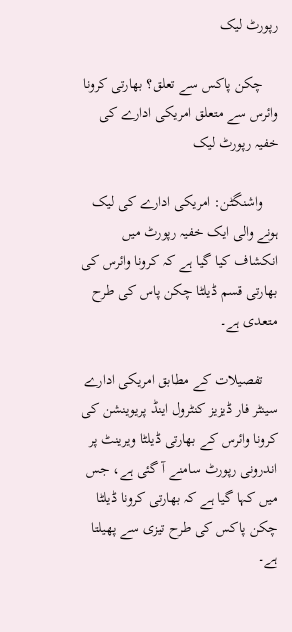رپورٹ لیک

    چکن پاکس سے تعلق؟ بھارتی کرونا وائرس سے متعلق امریکی ادارے کی خفیہ رپورٹ لیک

    واشنگٹن: امریکی ادارے کی لیک ہونے والی ایک خفیہ رپورٹ میں انکشاف کیا گیا ہے کہ کرونا وائرس کی بھارتی قسم ڈیلٹا چکن پاس کی طرح متعدی ہے۔

    تفصیلات کے مطابق امریکی ادارے سینٹر فار ڈیزیز کنٹرول اینڈ پریوینشن کی کرونا وائرس کے بھارتی ڈیلٹا ویرینٹ پر اندرونی رپورٹ سامنے آ گئی ہے، جس میں کہا گیا ہے کہ بھارتی کرونا ڈیلٹا چکن پاکس کی طرح تیزی سے پھیلتا ہے۔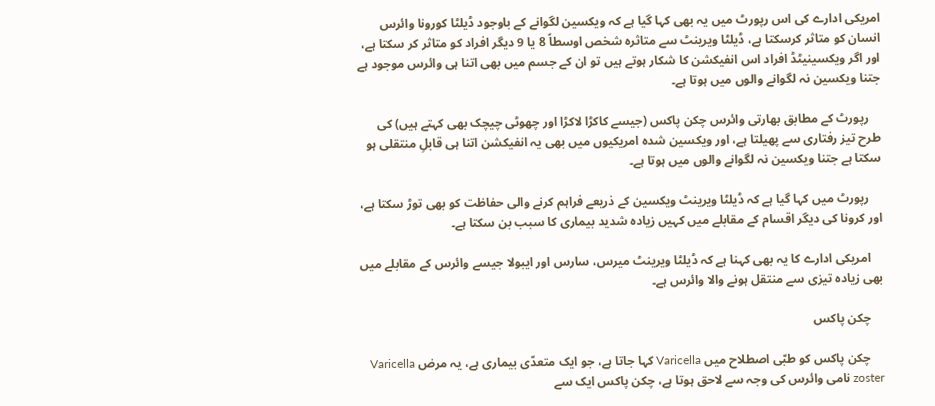امریکی ادارے کی اس رپورٹ میں یہ بھی کہا گیا ہے کہ ویکسین لگوانے کے باوجود ڈیلٹا کورونا وائرس انسان کو متاثر کرسکتا ہے، ڈیلٹا ویرینٹ سے متاثرہ شخص اوسطاً 8 یا 9 دیگر افراد کو متاثر کر سکتا ہے، اور اگر ویکسینیٹڈ افراد اس انفیکشن کا شکار ہوتے ہیں تو ان کے جسم میں بھی اتنا ہی وائرس موجود ہے جتنا ویکسین نہ لگوانے والوں میں ہوتا ہے۔

    رپورٹ کے مطابق بھارتی وائرس چکن پاکس (جیسے کاکڑا لاکڑا اور چھوٹی چیچک بھی کہتے ہیں) کی طرح تیز رفتاری سے پھیلتا ہے، اور ویکسین شدہ امریکیوں میں بھی یہ انفیکشن اتنا ہی قابلِ منتقلی ہو سکتا ہے جتنا ویکسین نہ لگوانے والوں میں ہوتا ہے۔

    رپورٹ میں کہا گیا ہے کہ ڈیلٹا ویرینٹ ویکسین کے ذریعے فراہم کرنے والی حفاظت کو بھی توڑ سکتا ہے، اور کرونا کی دیگر اقسام کے مقابلے میں کہیں زیادہ شدید بیماری کا سبب بن سکتا ہے۔

    امریکی ادارے کا یہ بھی کہنا ہے کہ ڈیلٹا ویرینٹ میرس، سارس اور ایبولا جیسے وائرس کے مقابلے میں بھی زیادہ تیزی سے منتقل ہونے والا وائرس ہے۔

    چکن پاکس

    چکن پاکس کو طبّی اصطلاح میں Varicella کہا جاتا ہے، جو ایک متعدّی بیماری ہے، یہ مرض Varicella zoster نامی وائرس کی وجہ سے لاحق ہوتا ہے، چکن پاکس ایک سے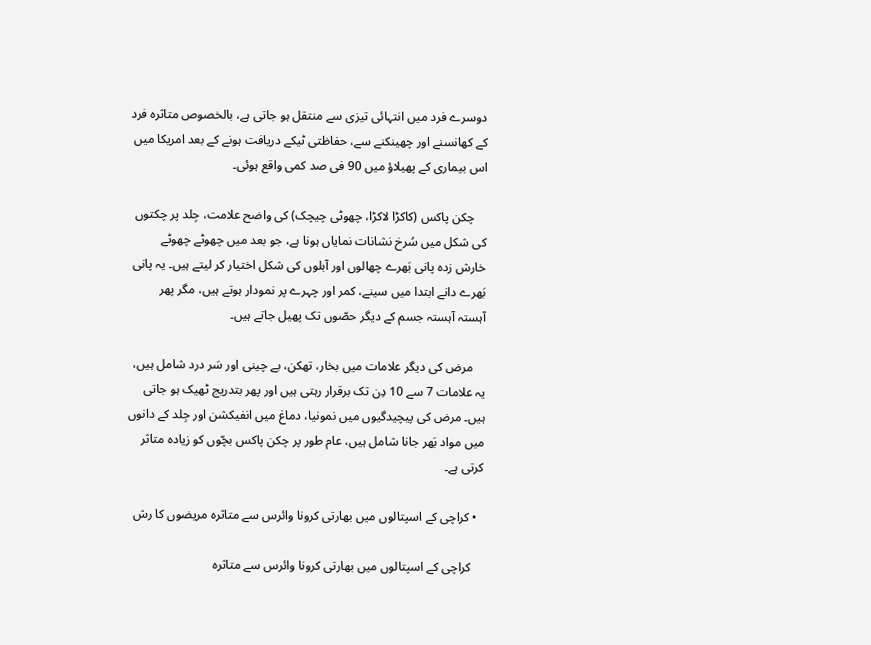دوسرے فرد میں انتہائی تیزی سے منتقل ہو جاتی ہے، بالخصوص متاثرہ فرد کے کھانسنے اور چھینکنے سے، حفاظتی ٹیکے دریافت ہونے کے بعد امریکا میں اس بیماری کے پھیلاؤ میں 90 فی صد کمی واقع ہوئی۔

    چکن پاکس (کاکڑا لاکڑا، چھوٹی چیچک) کی واضح علامت، جِلد پر چکتوں کی شکل میں سُرخ نشانات نمایاں ہونا ہے، جو بعد میں چھوٹے چھوٹے خارش زدہ پانی بَھرے چھالوں اور آبلوں کی شکل اختیار کر لیتے ہیں۔ یہ پانی بَھرے دانے ابتدا میں سینے، کمر اور چہرے پر نمودار ہوتے ہیں، مگر پھر آہستہ آہستہ جسم کے دیگر حصّوں تک پھیل جاتے ہیں۔

    مرض کی دیگر علامات میں بخار، تھکن، بے چینی اور سَر درد شامل ہیں، یہ علامات 7 سے 10 دِن تک برقرار رہتی ہیں اور پھر بتدریج ٹھیک ہو جاتی ہیں۔ مرض کی پیچیدگیوں میں نمونیا، دماغ میں انفیکشن اور جِلد کے دانوں میں مواد بَھر جانا شامل ہیں، عام طور پر چکن پاکس بچّوں کو زیادہ متاثر کرتی ہے۔

  • کراچی کے اسپتالوں میں بھارتی کرونا وائرس سے متاثرہ مریضوں کا رش

    کراچی کے اسپتالوں میں بھارتی کرونا وائرس سے متاثرہ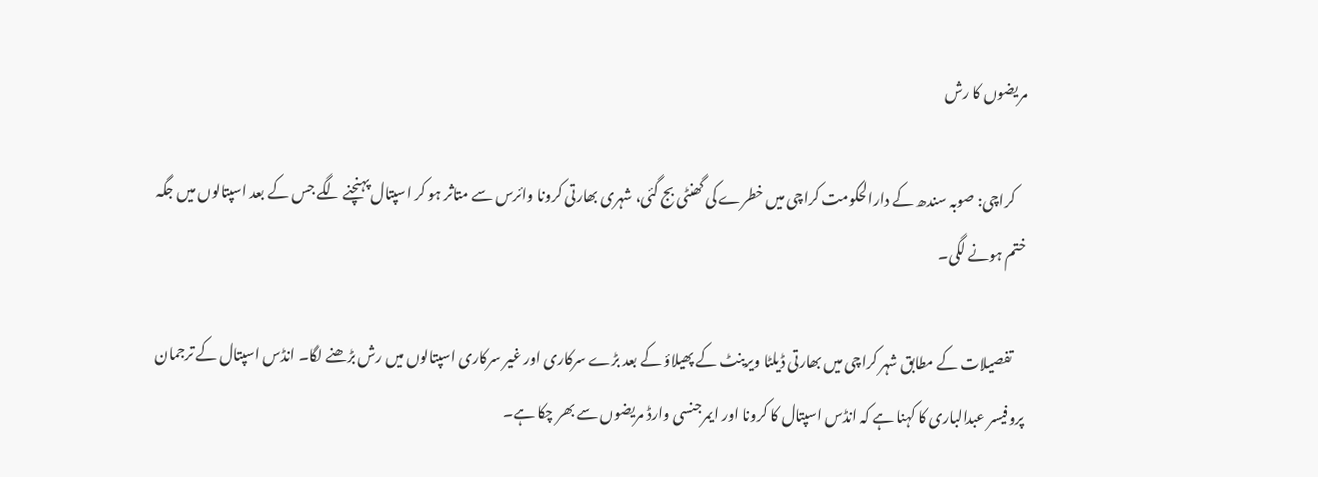مریضوں کا رش

    کراچی: صوبہ سندھ کے دارالحکومت کراچی میں خطرے کی گھنٹی بج گئی، شہری بھارتی کرونا وائرس سے متاثر ہو کر اسپتال پہنچنے لگے جس کے بعد اسپتالوں میں جگہ ختم ہونے لگی۔

    تفصیلات کے مطابق شہر کراچی میں بھارتی ڈیلٹا ویرینٹ کے پھیلاؤ کے بعد بڑے سرکاری اور غیر سرکاری اسپتالوں میں رش بڑھنے لگا۔ انڈس اسپتال کے ترجمان پروفیسر عبدالباری کا کہنا ہے کہ انڈس اسپتال کا کرونا اور ایمرجنسی وارڈ مریضوں سے بھر چکا ہے۔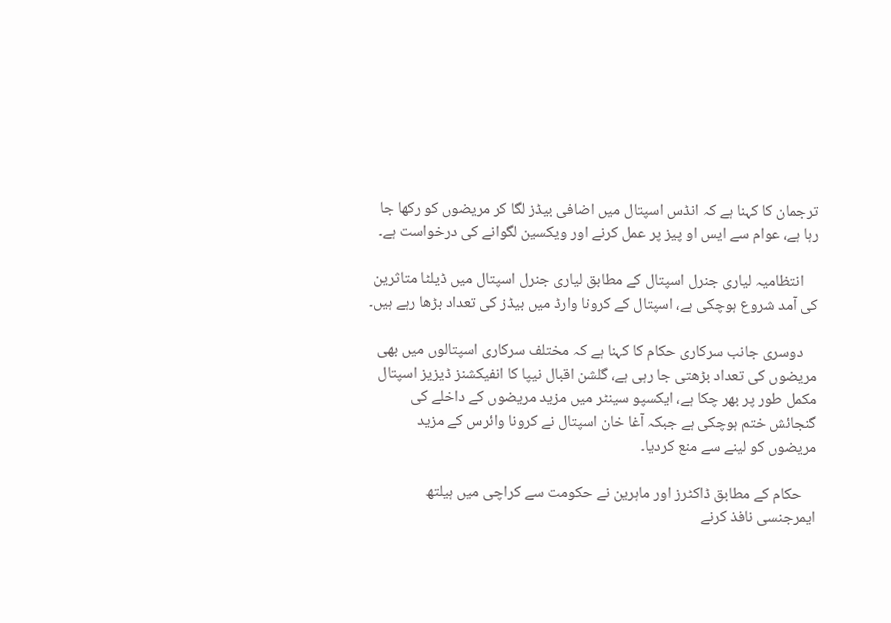ترجمان کا کہنا ہے کہ انڈس اسپتال میں اضافی بیڈز لگا کر مریضوں کو رکھا جا رہا ہے، عوام سے ایس او پیز پر عمل کرنے اور ویکسین لگوانے کی درخواست ہے۔

    انتظامیہ لیاری جنرل اسپتال کے مطابق لیاری جنرل اسپتال میں ڈیلٹا متاثرین کی آمد شروع ہوچکی ہے، اسپتال کے کرونا وارڈ میں بیڈز کی تعداد بڑھا رہے ہیں۔

    دوسری جانب سرکاری حکام کا کہنا ہے کہ مختلف سرکاری اسپتالوں میں بھی مریضوں کی تعداد بڑھتی جا رہی ہے، گلشن اقبال نیپا کا انفیکشنز ڈیزیز اسپتال مکمل طور پر بھر چکا ہے، ایکسپو سینٹر میں مزید مریضوں کے داخلے کی گنجائش ختم ہوچکی ہے جبکہ آغا خان اسپتال نے کرونا وائرس کے مزید مریضوں کو لینے سے منع کردیا۔

    حکام کے مطابق ڈاکٹرز اور ماہرین نے حکومت سے کراچی میں ہیلتھ ایمرجنسی نافذ کرنے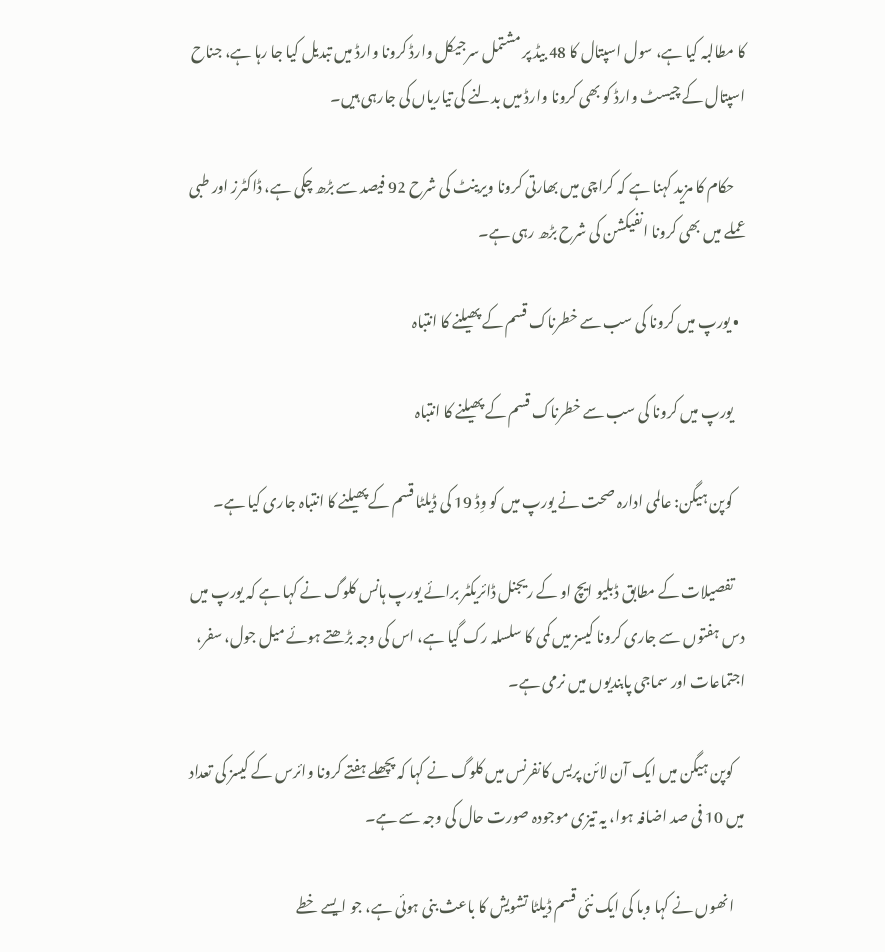کا مطالبہ کیا ہے، سول اسپتال کا 48 بیڈ پر مشتمل سرجیکل وارڈ کرونا وارڈ میں تبدیل کیا جا رہا ہے، جناح اسپتال کے چیسٹ وارڈ کو بھی کرونا وارڈ میں بدلنے کی تیاریاں کی جارہی ہیں۔

    حکام کا مزید کہنا ہے کہ کراچی میں بھارتی کرونا ویرینٹ کی شرح 92 فیصد سے بڑھ چکی ہے، ڈاکٹرز اور طبی عملے میں بھی کرونا انفیکشن کی شرح بڑھ رہی ہے۔

  • یورپ میں کرونا کی سب سے خطرناک قسم کے پھیلنے کا انتباہ

    یورپ میں کرونا کی سب سے خطرناک قسم کے پھیلنے کا انتباہ

    کوپن ہیگن: عالمی ادارہ صحت نے یورپ میں کو وِڈ 19 کی ڈیلٹا قسم کے پھیلنے کا انتباہ جاری کیا ہے۔

    تفصیلات کے مطابق ڈبلیو ایچ او کے ریجنل ڈائریکٹر برائے یورپ ہانس کلوگ نے کہا ہے کہ یورپ میں دس ہفتوں سے جاری کرونا کیسز میں کمی کا سلسلہ رک گیا ہے، اس کی وجہ بڑھتے ہوئے میل جول، سفر، اجتماعات اور سماجی پابندیوں میں نرمی ہے۔

    کوپن ہیگن میں ایک آن لائن پریس کانفرنس میں کلوگ نے کہا کہ پچھلے ہفتے کرونا وائرس کے کیسز کی تعداد میں 10 فی صد اضافہ ہوا، یہ تیزی موجودہ صورت حال کی وجہ سے ہے۔

    انھوں نے کہا وبا کی ایک نئی قسم ڈیلٹا تشویش کا باعث بنی ہوئی ہے، جو ایسے خطے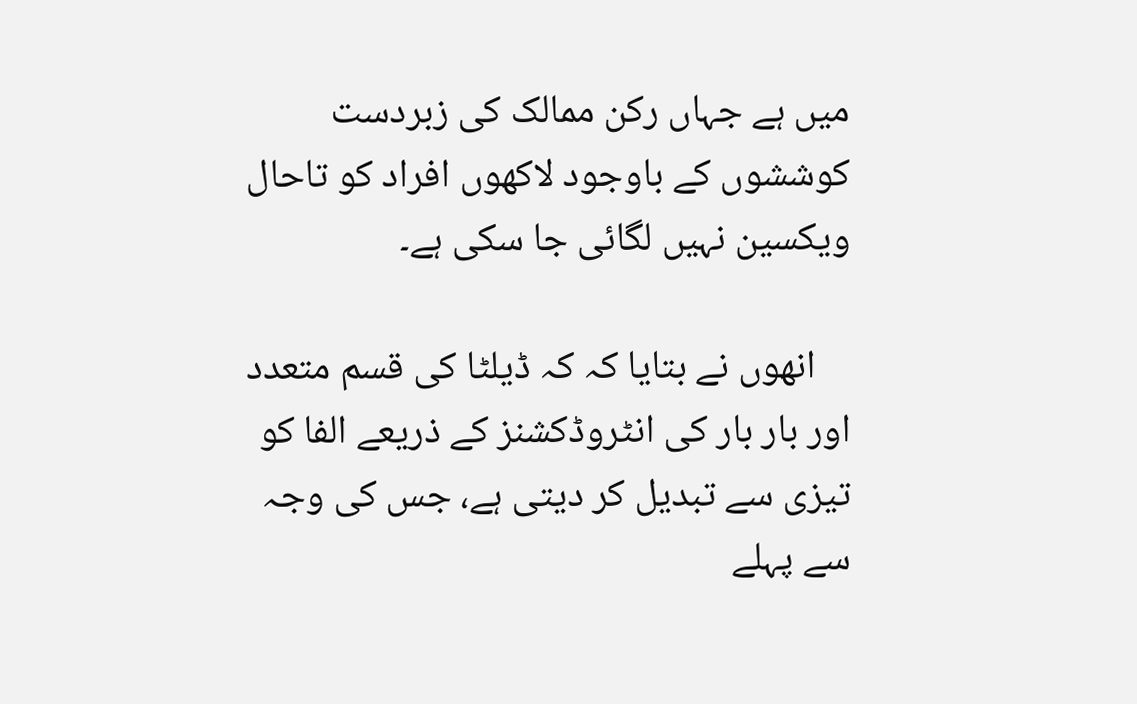میں ہے جہاں رکن ممالک کی زبردست کوششوں کے باوجود لاکھوں افراد کو تاحال ویکسین نہیں لگائی جا سکی ہے۔

    انھوں نے بتایا کہ کہ ڈیلٹا کی قسم متعدد اور بار بار کی انٹروڈکشنز کے ذریعے الفا کو تیزی سے تبدیل کر دیتی ہے، جس کی وجہ سے پہلے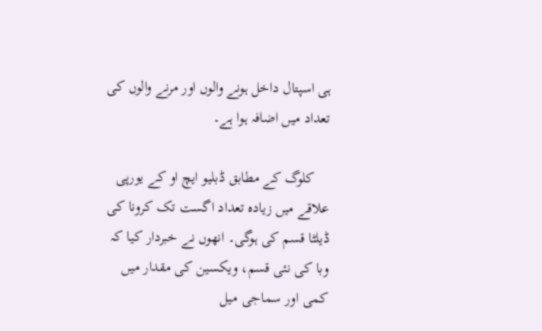ہی اسپتال داخل ہونے والوں اور مرنے والوں کی تعداد میں اضافہ ہوا ہے۔

    کلوگ کے مطابق ڈبلیو ایچ او کے یورپی علاقے میں زیادہ تعداد اگست تک کرونا کی ڈیلٹا قسم کی ہوگی۔ انھوں نے خبردار کیا کہ وبا کی نئی قسم، ویکسین کی مقدار میں کمی اور سماجی میل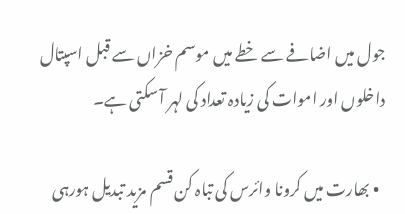جول میں اضافے سے خطے میں موسم خزاں سے قبل اسپتال داخلوں اور اموات کی زیادہ تعداد کی لہر آ سکتی ہے۔

  • بھارت میں کرونا وائرس کی تباہ کن قسم مزید تبدیل ہورہی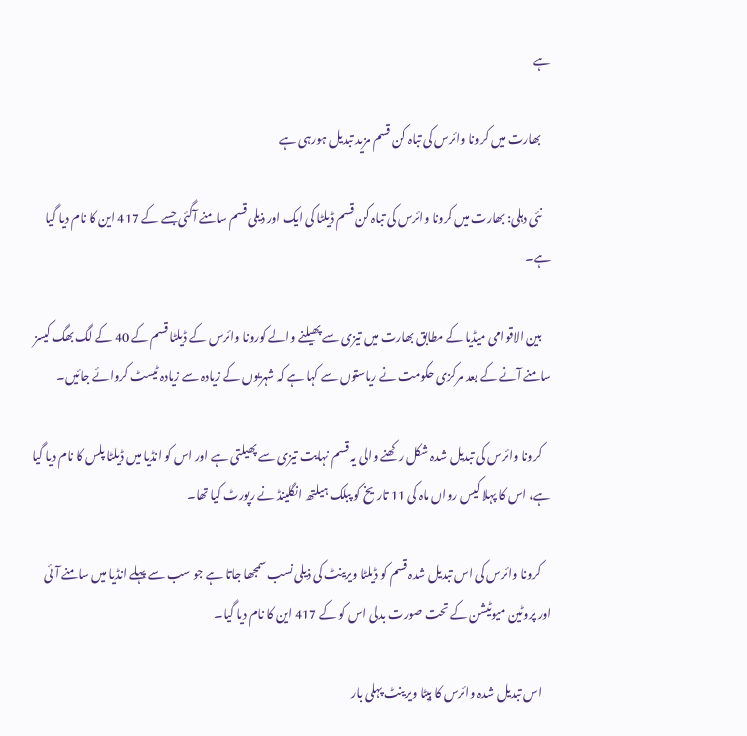ہے

    بھارت میں کرونا وائرس کی تباہ کن قسم مزید تبدیل ہورہی ہے

    نئی دہلی: بھارت میں کرونا وائرس کی تباہ کن قسم ڈیلٹا کی ایک اور ذیلی قسم سامنے آگئی جسے کے 417 این کا نام دیا گیا ہے۔

    بین الاقوامی میڈیا کے مطابق بھارت میں تیزی سے پھیلنے والے کورونا وائرس کے ڈیلٹا قسم کے 40 کے لگ بھگ کیسز سامنے آنے کے بعد مرکزی حکومت نے ریاستوں سے کہا ہے کہ شہریوں کے زیادہ سے زیادہ ٹیسٹ کروائے جائیں۔

    کرونا وائرس کی تبدیل شدہ شکل رکھنے والی یہ قسم نہایت تیزی سے پھیلتی ہے اور اس کو انڈیا میں ڈیلٹا پلس کا نام دیا گیا ہے، اس کا پہلا کیس رواں ماہ کی 11 تاریخ کو پبلک ہیلتھ انگلینڈ نے رپورٹ کیا تھا۔

    کرونا وائرس کی اس تبدیل شدہ قسم کو ڈیلٹا ویرینٹ کی ذیلی نسب سمجھا جاتا ہے جو سب سے پہلے انڈیا میں سامنے آئی اور پروٹین میوٹیشن کے تحت صورت بدلی اس کو کے 417 این کا نام دیا گیا۔

    اس تبدیل شدہ وائرس کا بِیٹا ویرینٹ پہلی بار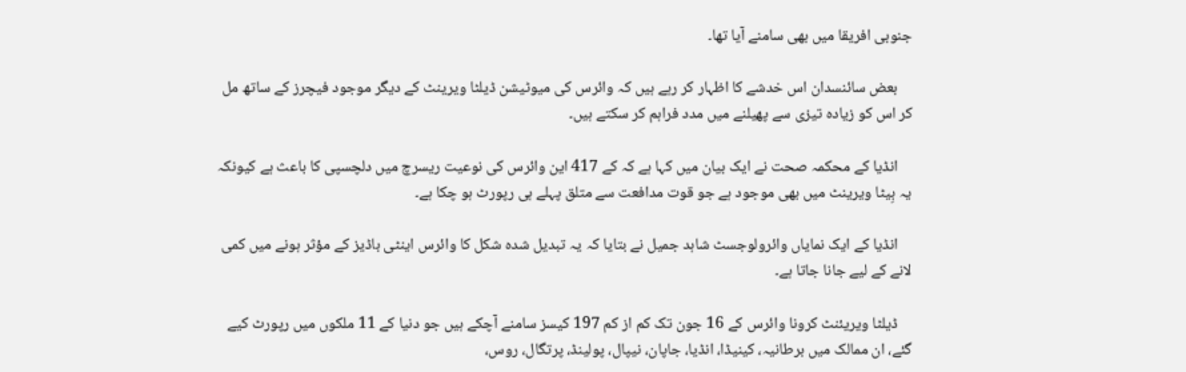جنوبی افریقا میں بھی سامنے آیا تھا۔

    بعض سائنسدان اس خدشے کا اظہار کر رہے ہیں کہ وائرس کی میوٹیشن ڈیلٹا ویرینٹ کے دیگر موجود فیچرز کے ساتھ مل کر اس کو زیادہ تیزی سے پھیلنے میں مدد فراہم کر سکتے ہیں۔

    انڈیا کے محکمہ صحت نے ایک بیان میں کہا ہے کہ کے 417 این وائرس کی نوعیت ریسرچ میں دلچسپی کا باعث ہے کیونکہ یہ بِیٹا ویرینٹ میں بھی موجود ہے جو قوت مدافعت سے متلق پہلے ہی رپورٹ ہو چکا ہے۔

    انڈیا کے ایک نمایاں وائرولوجسٹ شاہد جمیل نے بتایا کہ یہ تبدیل شدہ شکل کا وائرس اینٹی باڈیز کے مؤثر ہونے میں کمی لانے کے لیے جانا جاتا ہے۔

    ڈیلٹا ویریئنٹ کرونا وائرس کے 16 جون تک کم از کم 197 کیسز سامنے آچکے ہیں جو دنیا کے 11 ملکوں میں رپورٹ کیے گئے، ان ممالک میں برطانیہ، کینیڈا، انڈیا، جاپان، نیپال، پولینڈ، پرتگال، روس،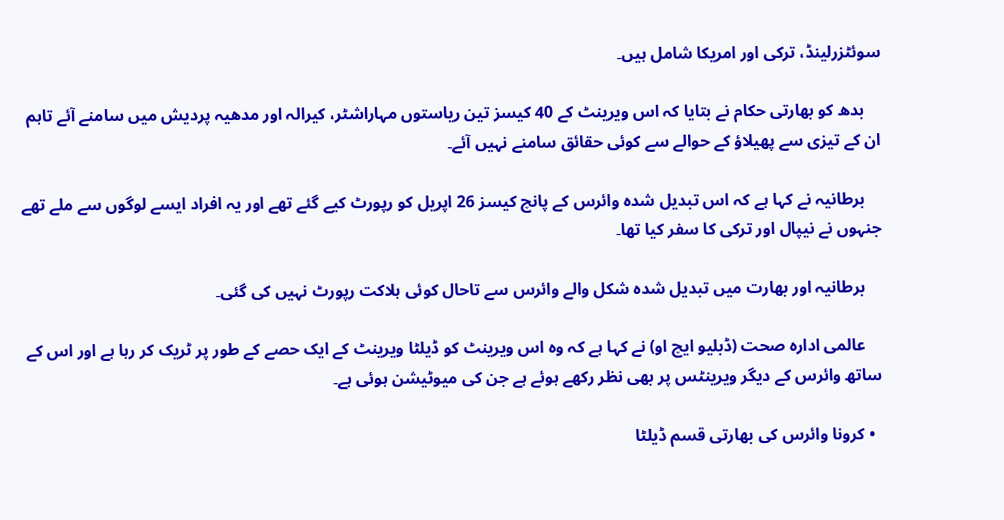سوئٹزرلینڈ، ترکی اور امریکا شامل ہیں۔

    بدھ کو بھارتی حکام نے بتایا کہ اس ویرینٹ کے 40 کیسز تین ریاستوں مہاراشٹر، کیرالہ اور مدھیہ پردیش میں سامنے آئے تاہم ان کے تیزی سے پھیلاؤ کے حوالے سے کوئی حقائق سامنے نہیں آئے۔

    برطانیہ نے کہا ہے کہ اس تبدیل شدہ وائرس کے پانچ کیسز 26 اپریل کو رپورٹ کیے گئے تھے اور یہ افراد ایسے لوگوں سے ملے تھے جنہوں نے نیپال اور ترکی کا سفر کیا تھا۔

    برطانیہ اور بھارت میں تبدیل شدہ شکل والے وائرس سے تاحال کوئی ہلاکت رپورٹ نہیں کی گئی۔

    عالمی ادارہ صحت (ڈبلیو ایچ او) نے کہا ہے کہ وہ اس ویرینٹ کو ڈیلٹا ویرینٹ کے ایک حصے کے طور پر ٹریک کر رہا ہے اور اس کے ساتھ وائرس کے دیگر ویرینٹس پر بھی نظر رکھے ہوئے ہے جن کی میوٹیشن ہوئی ہے۔

  • کرونا وائرس کی بھارتی قسم ڈیلٹا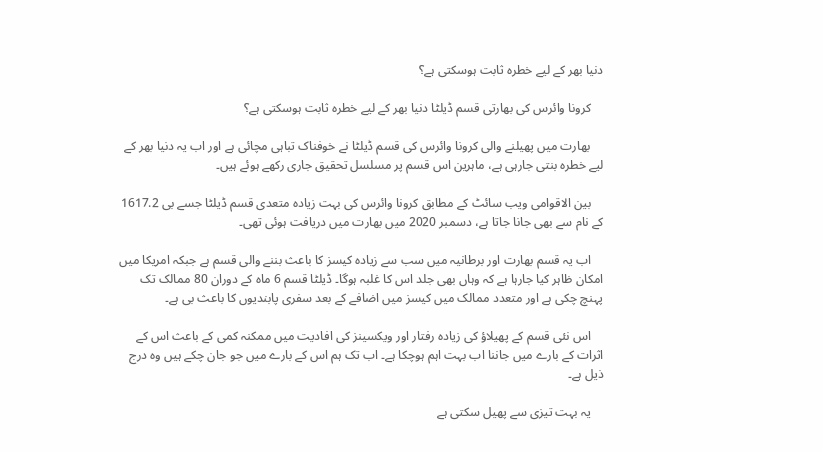دنیا بھر کے لیے خطرہ ثابت ہوسکتی ہے؟

    کرونا وائرس کی بھارتی قسم ڈیلٹا دنیا بھر کے لیے خطرہ ثابت ہوسکتی ہے؟

    بھارت میں پھیلنے والی کرونا وائرس کی قسم ڈیلٹا نے خوفناک تباہی مچائی ہے اور اب یہ دنیا بھر کے لیے خطرہ بنتی جارہی ہے، ماہرین اس قسم پر مسلسل تحقیق جاری رکھے ہوئے ہیں۔

    بین الاقوامی ویب سائٹ کے مطابق کرونا وائرس کی بہت زیادہ متعدی قسم ڈیلٹا جسے بی 1617.2 کے نام سے بھی جانا جاتا ہے، دسمبر 2020 میں بھارت میں دریافت ہوئی تھی۔

    اب یہ قسم بھارت اور برطانیہ میں سب سے زیادہ کیسز کا باعث بننے والی قسم ہے جبکہ امریکا میں امکان ظاہر کیا جارہا ہے کہ وہاں بھی جلد اس کا غلبہ ہوگا۔ ڈیلٹا قسم 6 ماہ کے دوران 80 ممالک تک پہنچ چکی ہے اور متعدد ممالک میں کیسز میں اضافے کے بعد سفری پابندیوں کا باعث بی ہے۔

    اس نئی قسم کے پھیلاؤ کی زیادہ رفتار اور ویکسینز کی افادیت میں ممکنہ کمی کے باعث اس کے اثرات کے بارے میں جاننا اب بہت اہم ہوچکا ہے۔ اب تک ہم اس کے بارے میں جو جان چکے ہیں وہ درج ذیل ہے۔

    یہ بہت تیزی سے پھیل سکتی ہے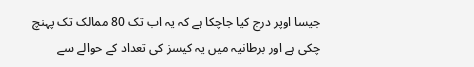جیسا اوپر درج کیا جاچکا ہے کہ یہ اب تک 80 ممالک تک پہنچ چکی ہے اور برطانیہ میں یہ کیسز کی تعداد کے حوالے سے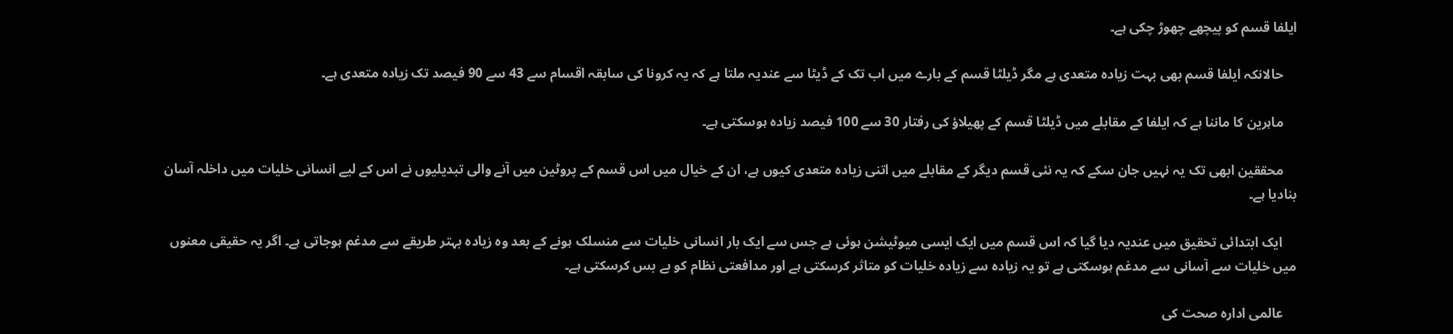ایلفا قسم کو پیچھے چھوڑ چکی ہے۔

    حالانکہ ایلفا قسم بھی بہت زیادہ متعدی ہے مگر ڈیلٹا قسم کے بارے میں اب تک کے ڈیٹا سے عندیہ ملتا ہے کہ یہ کرونا کی سابقہ اقسام سے 43 سے 90 فیصد تک زیادہ متعدی ہے۔

    ماہرین کا ماننا ہے کہ ایلفا کے مقابلے میں ڈیلٹا قسم کے پھیلاؤ کی رفتار 30 سے 100 فیصد زیادہ ہوسکتی ہے۔

    محققین ابھی تک یہ نہیں جان سکے کہ یہ نئی قسم دیگر کے مقابلے میں اتنی زیادہ متعدی کیوں ہے، ان کے خیال میں اس قسم کے پروٹین میں آنے والی تبدیلیوں نے اس کے لیے انسانی خلیات میں داخلہ آسان بنادیا ہے۔

    ایک ابتدائی تحقیق میں عندیہ دیا گیا کہ اس قسم میں ایک ایسی میوٹیشن ہوئی ہے جس سے ایک بار انسانی خلیات سے منسلک ہونے کے بعد وہ زیادہ بہتر طریقے سے مدغم ہوجاتی ہے۔ اگر یہ حقیقی معنوں میں خلیات سے آسانی سے مدغم ہوسکتی ہے تو یہ زیادہ سے زیادہ خلیات کو متاثر کرسکتی ہے اور مدافعتی نظام کو بے بس کرسکتی ہے۔

    عالمی ادارہ صحت کی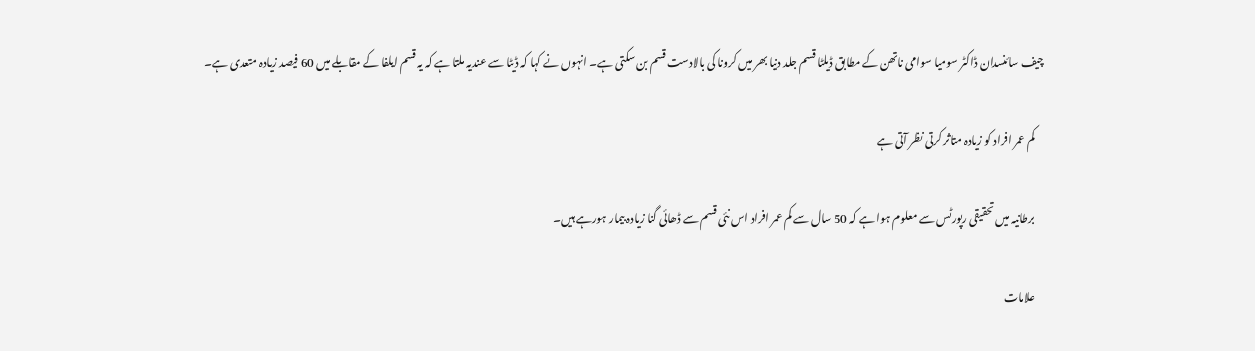چیف سائنسدان ڈاکٹر سومیا سوامی ناتھن کے مطابق ڈیلٹا قسم جلد دنیا بھر میں کرونا کی بالادست قسم بن سکتی ہے۔ انہوں نے کہا کہ ڈیٹا سے عندیہ ملتا ہے کہ یہ قسم ایلفا کے مقابلے میں 60 فیصد زیادہ متعدی ہے۔

    کم عمر افراد کو زیادہ متاثر کرتی نظر آتی ہے

    برطانیہ میں تحقیقی رپورٹس سے معلوم ہوا ہے کہ 50 سال سے کم عمر افراد اس نئی قسم سے ڈھائی گنا زیادہ بیمار ہورہے ہیں۔

    علامات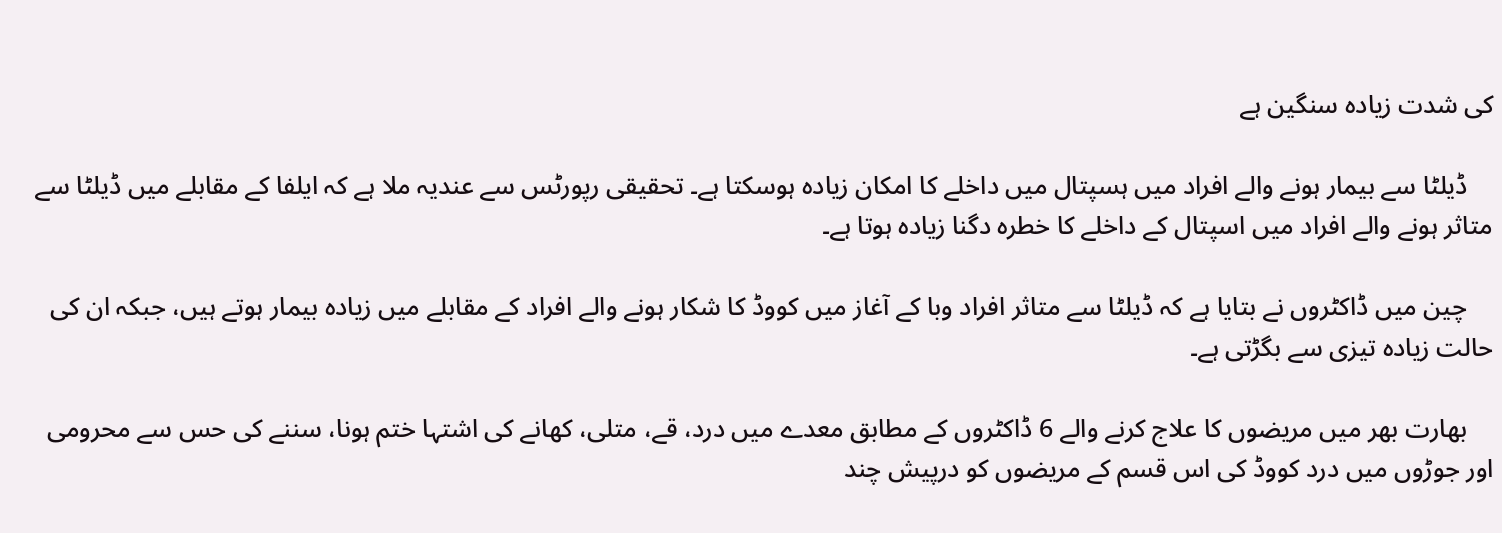کی شدت زیادہ سنگین ہے

    ڈیلٹا سے بیمار ہونے والے افراد میں ہسپتال میں داخلے کا امکان زیادہ ہوسکتا ہے۔ تحقیقی رپورٹس سے عندیہ ملا ہے کہ ایلفا کے مقابلے میں ڈیلٹا سے متاثر ہونے والے افراد میں اسپتال کے داخلے کا خطرہ دگنا زیادہ ہوتا ہے۔

    چین میں ڈاکٹروں نے بتایا ہے کہ ڈیلٹا سے متاثر افراد وبا کے آغاز میں کووڈ کا شکار ہونے والے افراد کے مقابلے میں زیادہ بیمار ہوتے ہیں، جبکہ ان کی حالت زیادہ تیزی سے بگڑتی ہے۔

    بھارت بھر میں مریضوں کا علاج کرنے والے 6 ڈاکٹروں کے مطابق معدے میں درد، قے، متلی، کھانے کی اشتہا ختم ہونا، سننے کی حس سے محرومی اور جوڑوں میں درد کووڈ کی اس قسم کے مریضوں کو درپیش چند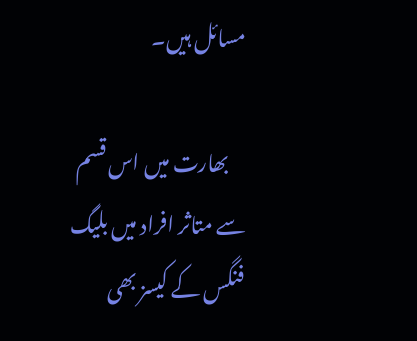مسائل ہیں۔

    بھارت میں اس قسم سے متاثر افراد میں بلیگ فنگس کے کیسز بھی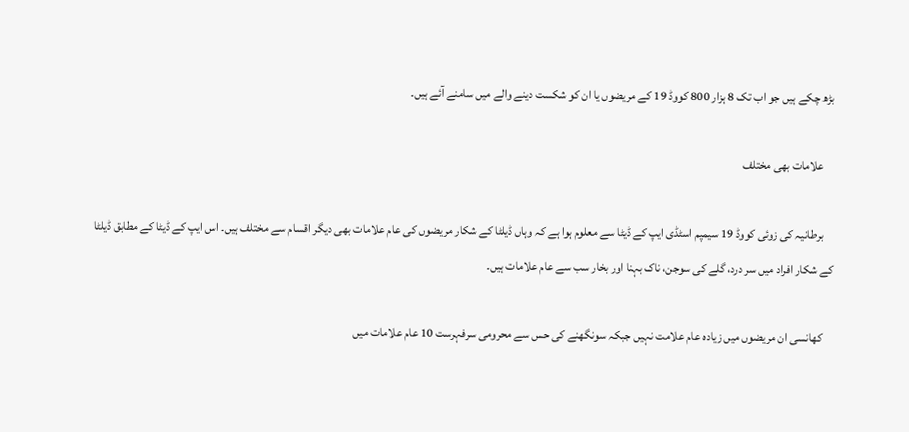بڑھ چکے ہیں جو اب تک 8 ہزار 800 کووڈ 19 کے مریضوں یا ان کو شکست دینے والے میں سامنے آئے ہیں۔

    علامات بھی مختلف

    برطانیہ کی زوئی کووڈ 19 سیمپم اسٹڈی ایپ کے ڈیٹا سے معلوم ہوا ہے کہ وہاں ڈیلٹا کے شکار مریضوں کی عام علامات بھی دیگر اقسام سے مختلف ہیں۔ اس ایپ کے ڈیٹا کے مطابق ڈیلٹا کے شکار افراد میں سر درد، گلے کی سوجن، ناک بہنا اور بخار سب سے عام علامات ہیں۔

    کھانسی ان مریضوں میں زیادہ عام علامت نہیں جبکہ سونگھنے کی حس سے محرومی سرفہرست 10 عام علامات میں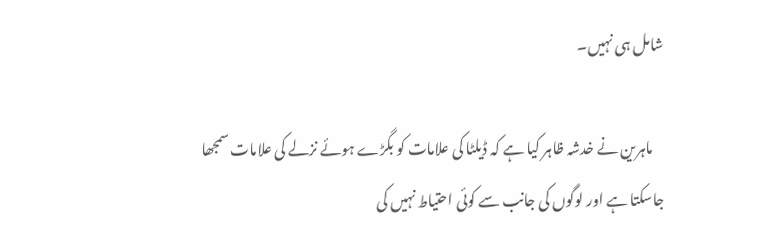شامل ہی نہیں۔

    ماہرین نے خدشہ ظاہر کیا ہے کہ ڈیلٹا کی علامات کو بگڑے ہوئے نزلے کی علامات سمجھا جاسکتا ہے اور لوگوں کی جانب سے کوئی احتیاط نہیں کی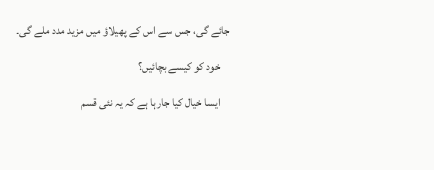جائے گی، جس سے اس کے پھیلاؤ میں مزید مدد ملے گی۔

    خود کو کیسے بچائیں؟

    ایسا خیال کیا جارہا ہے کہ یہ نئی قسم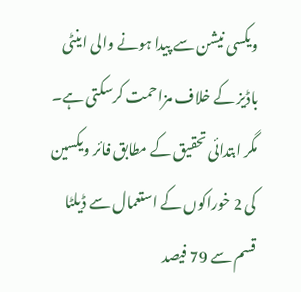ویکسی نیشن سے پیدا ہونے والی اینٹی باڈیز کے خلاف مزاحمت کرسکتی ہے۔ مگر ابتدائی تحقیق کے مطابق فائر ویکسین کی 2 خوراکوں کے استعمال سے ڈیلٹا قسم سے 79 فیصد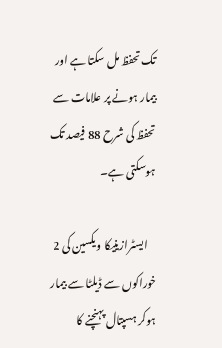تک تحفظ مل سکتا ہے اور بیمار ہونے پر علامات سے تحفظ کی شرح 88 فیصد تک ہوسکتی ہے۔

    ایسٹرازینیکا ویکسین کی 2 خوراکوں سے ڈیلٹا سے بیمار ہوکر ہسپتال پہنچنے کا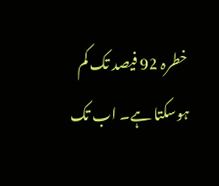خطرہ 92 فیصد تک کم ہوسکتا ہے۔ اب تک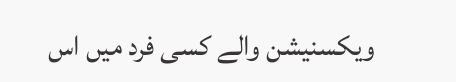ویکسنیشن والے کسی فرد میں اس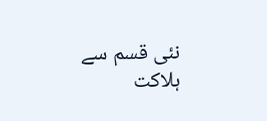نئی قسم سے ہلاکت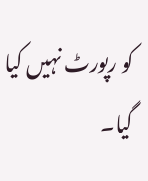کو رپورٹ نہیں کیا گیا۔